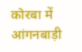कोरबा में आंगनबाड़ी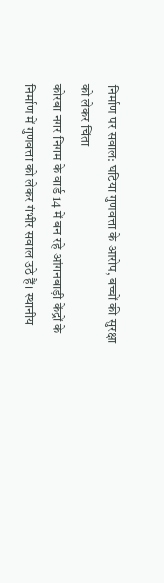निर्माण पर सवाल: घटिया गुणवत्ता के आरोप, बच्चों की सुरक्षा को लेकर चिंता
कोरबा नगर निगम के वार्ड 14 में बन रहे आंगनबाड़ी केंद्रों के निर्माण में गुणवत्ता को लेकर गंभीर सवाल उठे हैं। स्थानीय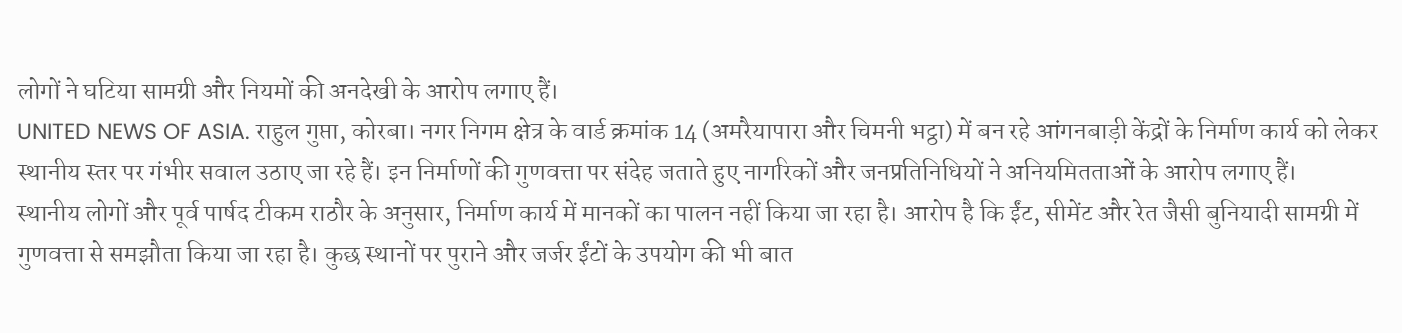लोगों ने घटिया सामग्री और नियमों की अनदेखी के आरोप लगाए हैं।
UNITED NEWS OF ASIA. राहुल गुप्ता, कोरबा। नगर निगम क्षेत्र के वार्ड क्रमांक 14 (अमरैयापारा और चिमनी भट्ठा) में बन रहे आंगनबाड़ी केंद्रों के निर्माण कार्य को लेकर स्थानीय स्तर पर गंभीर सवाल उठाए जा रहे हैं। इन निर्माणों की गुणवत्ता पर संदेह जताते हुए नागरिकों और जनप्रतिनिधियों ने अनियमितताओं के आरोप लगाए हैं।
स्थानीय लोगों और पूर्व पार्षद टीकम राठौर के अनुसार, निर्माण कार्य में मानकों का पालन नहीं किया जा रहा है। आरोप है कि ईंट, सीमेंट और रेत जैसी बुनियादी सामग्री में गुणवत्ता से समझौता किया जा रहा है। कुछ स्थानों पर पुराने और जर्जर ईंटों के उपयोग की भी बात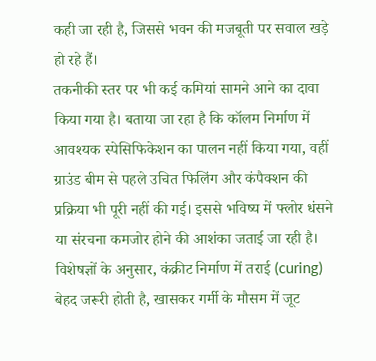कही जा रही है, जिससे भवन की मजबूती पर सवाल खड़े हो रहे हैं।
तकनीकी स्तर पर भी कई कमियां सामने आने का दावा किया गया है। बताया जा रहा है कि कॉलम निर्माण में आवश्यक स्पेसिफिकेशन का पालन नहीं किया गया, वहीं ग्राउंड बीम से पहले उचित फिलिंग और कंपैक्शन की प्रक्रिया भी पूरी नहीं की गई। इससे भविष्य में फ्लोर धंसने या संरचना कमजोर होने की आशंका जताई जा रही है।
विशेषज्ञों के अनुसार, कंक्रीट निर्माण में तराई (curing) बेहद जरूरी होती है, खासकर गर्मी के मौसम में जूट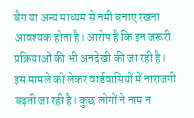बैग या अन्य माध्यम से नमी बनाए रखना आवश्यक होता है। आरोप है कि इन जरूरी प्रक्रियाओं की भी अनदेखी की जा रही है।
इस मामले को लेकर वार्डवासियों में नाराजगी बढ़ती जा रही है। कुछ लोगों ने नाम न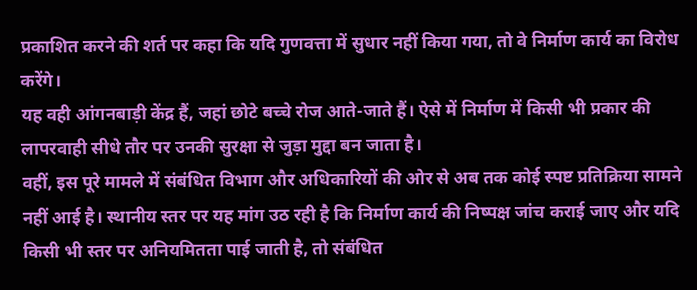प्रकाशित करने की शर्त पर कहा कि यदि गुणवत्ता में सुधार नहीं किया गया, तो वे निर्माण कार्य का विरोध करेंगे।
यह वही आंगनबाड़ी केंद्र हैं, जहां छोटे बच्चे रोज आते-जाते हैं। ऐसे में निर्माण में किसी भी प्रकार की लापरवाही सीधे तौर पर उनकी सुरक्षा से जुड़ा मुद्दा बन जाता है।
वहीं, इस पूरे मामले में संबंधित विभाग और अधिकारियों की ओर से अब तक कोई स्पष्ट प्रतिक्रिया सामने नहीं आई है। स्थानीय स्तर पर यह मांग उठ रही है कि निर्माण कार्य की निष्पक्ष जांच कराई जाए और यदि किसी भी स्तर पर अनियमितता पाई जाती है, तो संबंधित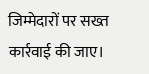जिम्मेदारों पर सख्त कार्रवाई की जाए।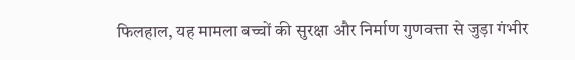फिलहाल, यह मामला बच्चों की सुरक्षा और निर्माण गुणवत्ता से जुड़ा गंभीर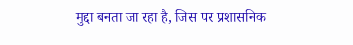मुद्दा बनता जा रहा है, जिस पर प्रशासनिक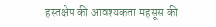हस्तक्षेप की आवश्यकता महसूस की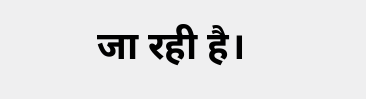जा रही है।